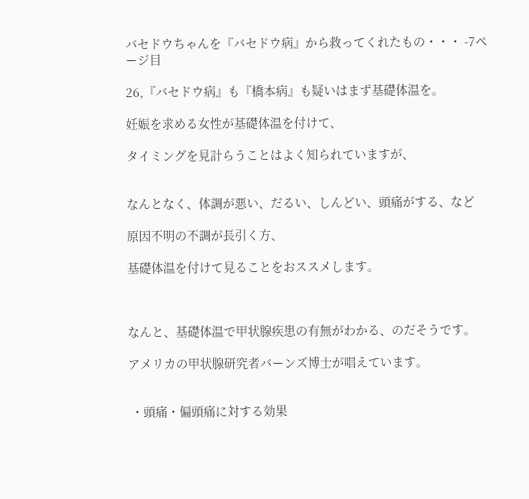バセドウちゃんを『バセドウ病』から救ってくれたもの・・・ -7ページ目

26,『バセドウ病』も『橋本病』も疑いはまず基礎体温を。

妊娠を求める女性が基礎体温を付けて、

タイミングを見計らうことはよく知られていますが、


なんとなく、体調が悪い、だるい、しんどい、頭痛がする、など

原因不明の不調が長引く方、

基礎体温を付けて見ることをおススメします。



なんと、基礎体温で甲状腺疾患の有無がわかる、のだそうです。

アメリカの甲状腺研究者バーンズ博士が唱えています。


 ・頭痛・偏頭痛に対する効果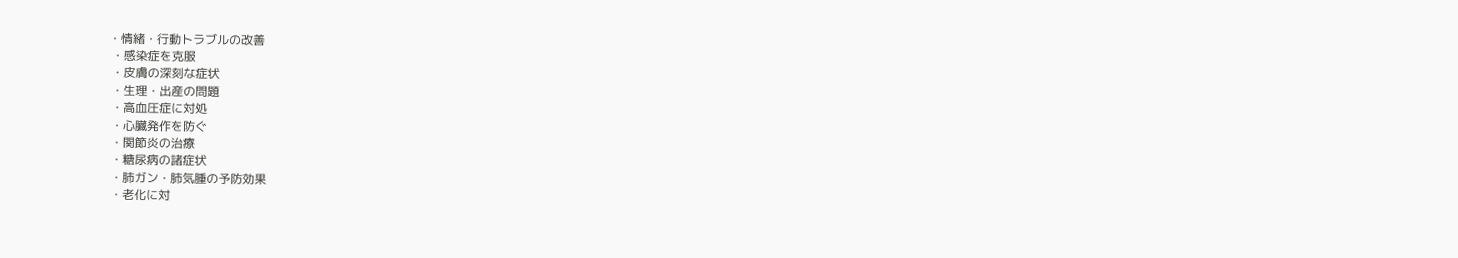・情緒・行動トラブルの改善
 ・感染症を克服
 ・皮膚の深刻な症状
 ・生理・出産の問題
 ・高血圧症に対処
 ・心臓発作を防ぐ
 ・関節炎の治療
 ・糖尿病の諸症状
 ・肺ガン・肺気腫の予防効果
 ・老化に対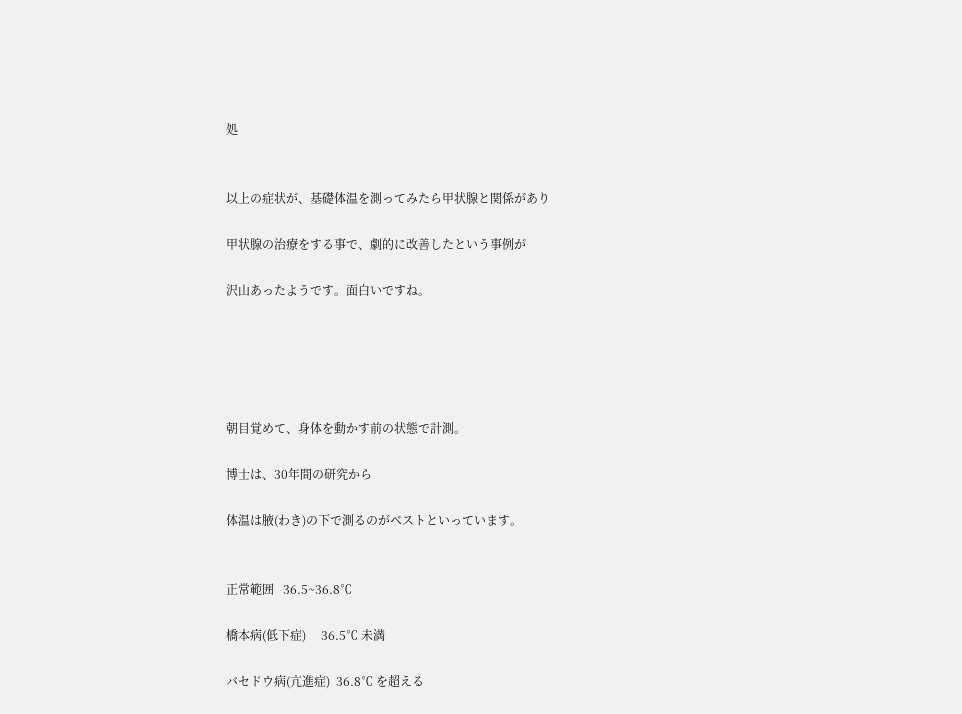処


以上の症状が、基礎体温を測ってみたら甲状腺と関係があり

甲状腺の治療をする事で、劇的に改善したという事例が

沢山あったようです。面白いですね。





朝目覚めて、身体を動かす前の状態で計測。

博士は、30年間の研究から

体温は腋(わき)の下で測るのがベストといっています。


正常範囲   36.5~36.8℃

橋本病(低下症)     36.5℃ 未満

バセドウ病(亢進症)  36.8℃ を超える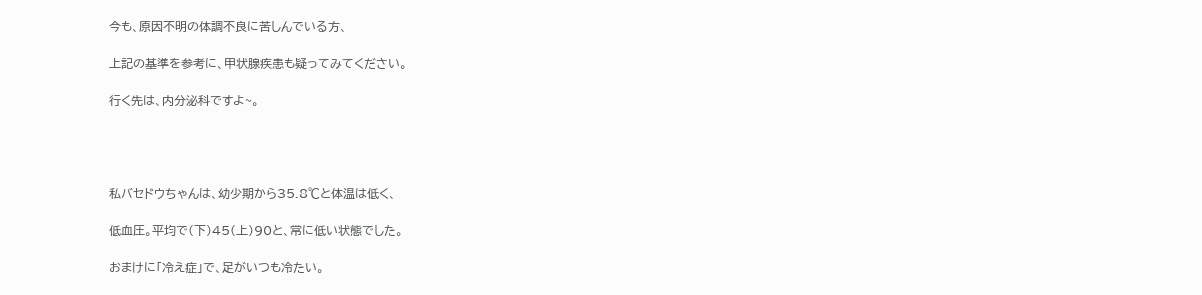今も、原因不明の体調不良に苦しんでいる方、

上記の基準を参考に、甲状腺疾患も疑ってみてください。

行く先は、内分泌科ですよ~。




私バセドウちゃんは、幼少期から35.8℃と体温は低く、

低血圧。平均で(下)45(上)90と、常に低い状態でした。

おまけに「冷え症」で、足がいつも冷たい。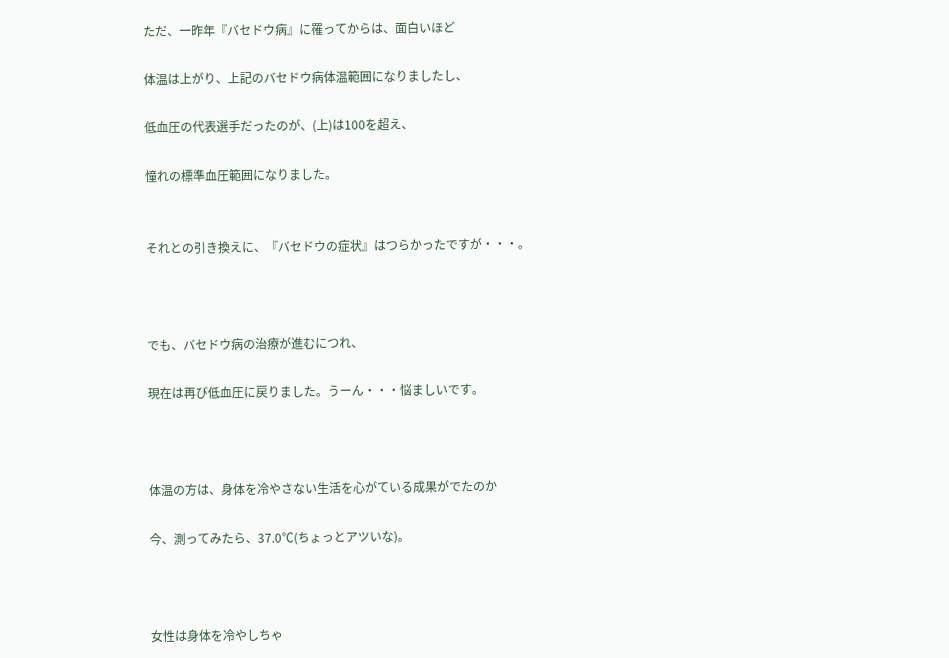ただ、一昨年『バセドウ病』に罹ってからは、面白いほど

体温は上がり、上記のバセドウ病体温範囲になりましたし、

低血圧の代表選手だったのが、(上)は100を超え、

憧れの標準血圧範囲になりました。


それとの引き換えに、『バセドウの症状』はつらかったですが・・・。



でも、バセドウ病の治療が進むにつれ、

現在は再び低血圧に戻りました。うーん・・・悩ましいです。



体温の方は、身体を冷やさない生活を心がている成果がでたのか

今、測ってみたら、37.0℃(ちょっとアツいな)。



女性は身体を冷やしちゃ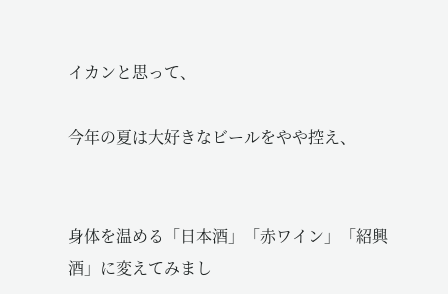イカンと思って、

今年の夏は大好きなビールをやや控え、


身体を温める「日本酒」「赤ワイン」「紹興酒」に変えてみまし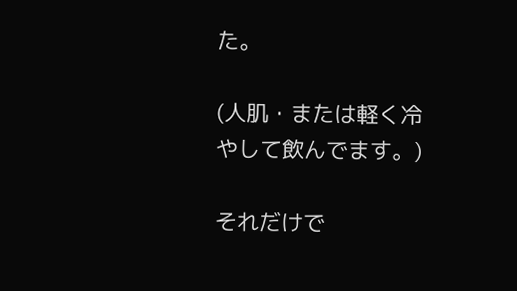た。

(人肌・または軽く冷やして飲んでます。)

それだけで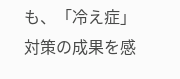も、「冷え症」対策の成果を感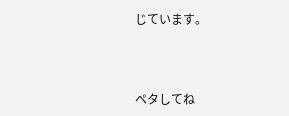じています。



ペタしてね